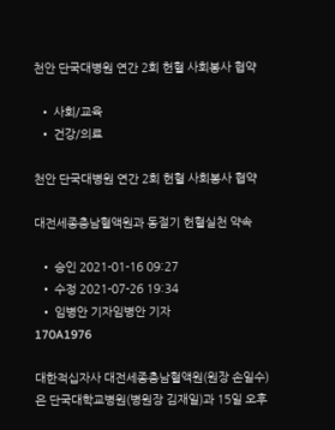천안 단국대병원 연간 2회 헌혈 사회봉사 협약

  • 사회/교육
  • 건강/의료

천안 단국대병원 연간 2회 헌혈 사회봉사 협약

대전세종충남혈액원과 동절기 헌혈실천 약속

  • 승인 2021-01-16 09:27
  • 수정 2021-07-26 19:34
  • 임병안 기자임병안 기자
170A1976

대한적십자사 대전세종충남혈액원(원장 손일수)은 단국대학교병원(병원장 김재일)과 15일 오후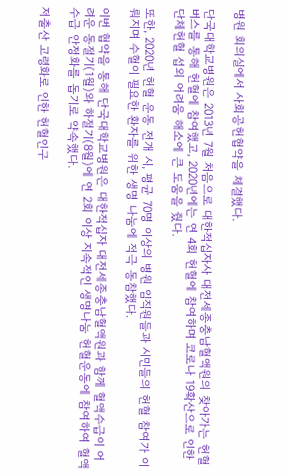병원 회의실에서 사회공헌협약을 체결했다.

단국대학교병원은 2013년 7월 처음으로 대한적십자사 대전세종충남혈액원의 찾아가는 헌혈버스를 통해 헌혈에 참여했고, 2020년에는 연 4회 헌혈에 참여하며 코로나 19확산으로 인한 단체헌혈 섭외 어려움 해소에 큰 도움을 줬다.

또한, 2020년 헌혈 운동 전개 시, 평균 70명 이상의 병원 임직원들과 시민들의 헌혈 참여가 이뤄지며 수혈이 필요한 환자를 위한 생명 나눔에 적극 동참했다.

이번 협약을 통해 단국대학교병원은 대한적십자 대전세종충남혈액원과 함께 혈액수급이 어려운 동절기(1월)와 하절기(8월)에 연 2회 이상 지속적인 생명나눔 헌혈운동에 참여하여 혈액 수급 안정화를 돕기로 약속했다.

저출산 고령화로 인한 헌혈인구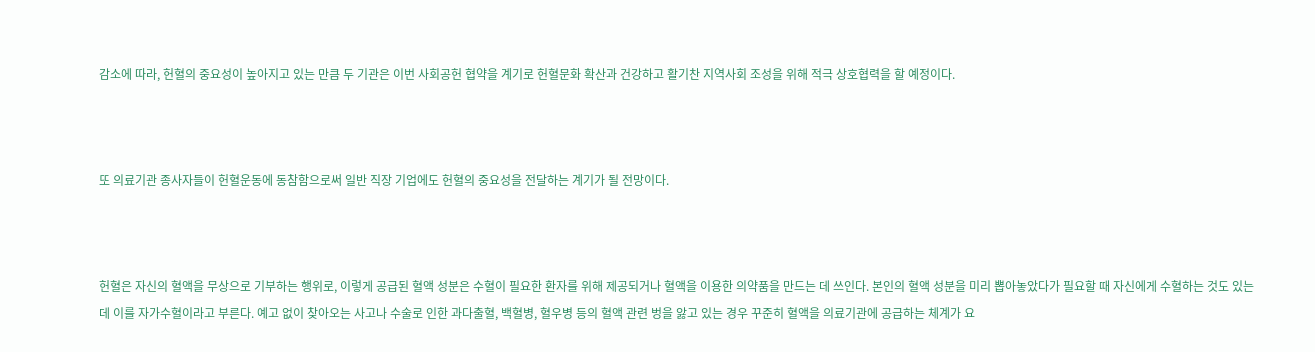감소에 따라, 헌혈의 중요성이 높아지고 있는 만큼 두 기관은 이번 사회공헌 협약을 계기로 헌혈문화 확산과 건강하고 활기찬 지역사회 조성을 위해 적극 상호협력을 할 예정이다.



또 의료기관 종사자들이 헌혈운동에 동참함으로써 일반 직장 기업에도 헌혈의 중요성을 전달하는 계기가 될 전망이다.



헌혈은 자신의 혈액을 무상으로 기부하는 행위로, 이렇게 공급된 혈액 성분은 수혈이 필요한 환자를 위해 제공되거나 혈액을 이용한 의약품을 만드는 데 쓰인다. 본인의 혈액 성분을 미리 뽑아놓았다가 필요할 때 자신에게 수혈하는 것도 있는데 이를 자가수혈이라고 부른다. 예고 없이 찾아오는 사고나 수술로 인한 과다출혈, 백혈병, 혈우병 등의 혈액 관련 벙을 앓고 있는 경우 꾸준히 혈액을 의료기관에 공급하는 체계가 요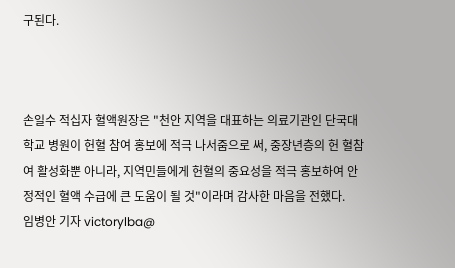구된다.



손일수 적십자 혈액원장은 "천안 지역을 대표하는 의료기관인 단국대학교 병원이 헌혈 참여 홍보에 적극 나서줌으로 써, 중장년층의 헌 혈참여 활성화뿐 아니라, 지역민들에게 헌혈의 중요성을 적극 홍보하여 안정적인 혈액 수급에 큰 도움이 될 것"이라며 감사한 마음을 전했다.
임병안 기자 victorylba@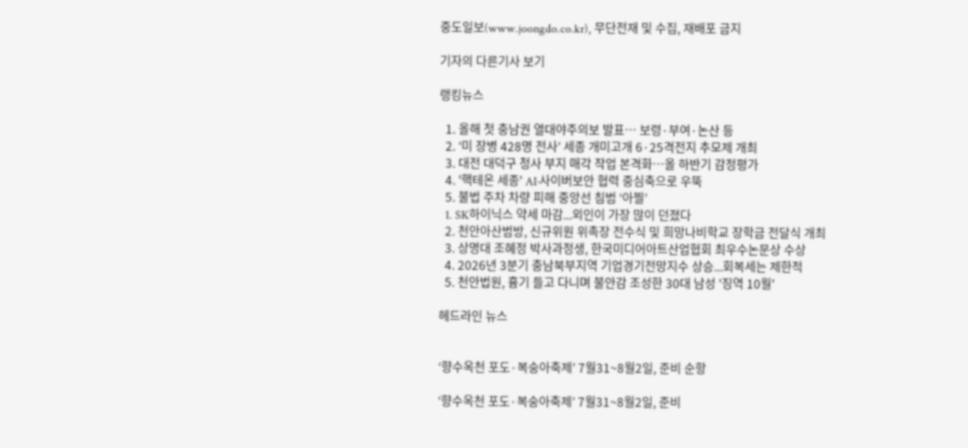중도일보(www.joongdo.co.kr), 무단전재 및 수집, 재배포 금지

기자의 다른기사 보기

랭킹뉴스

  1. 올해 첫 충남권 열대야주의보 발표… 보령·부여·논산 등
  2. ‘미 장병 428명 전사’ 세종 개미고개 6·25격전지 추모제 개최
  3. 대전 대덕구 청사 부지 매각 작업 본격화…올 하반기 감정평가
  4. '핵테온 세종' AI·사이버보안 협력 중심축으로 우뚝
  5. 불법 주차 차량 피해 중앙선 침범 ‘아찔’
  1. SK하이닉스 약세 마감...외인이 가장 많이 던졌다
  2. 천안아산범방, 신규위원 위촉장 전수식 및 희망나비학교 장학금 전달식 개최
  3. 상명대 조혜정 박사과정생, 한국미디어아트산업협회 최우수논문상 수상
  4. 2026년 3분기 충남북부지역 기업경기전망지수 상승...회복세는 제한적
  5. 천안법원, 흉기 들고 다니며 불안감 조성한 30대 남성 '징역 10월'

헤드라인 뉴스


‘향수옥천 포도·복숭아축제’ 7월31~8월2일, 준비 순항

‘향수옥천 포도·복숭아축제’ 7월31~8월2일, 준비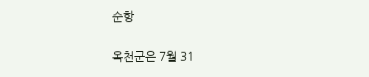순항

옥천군은 7월 31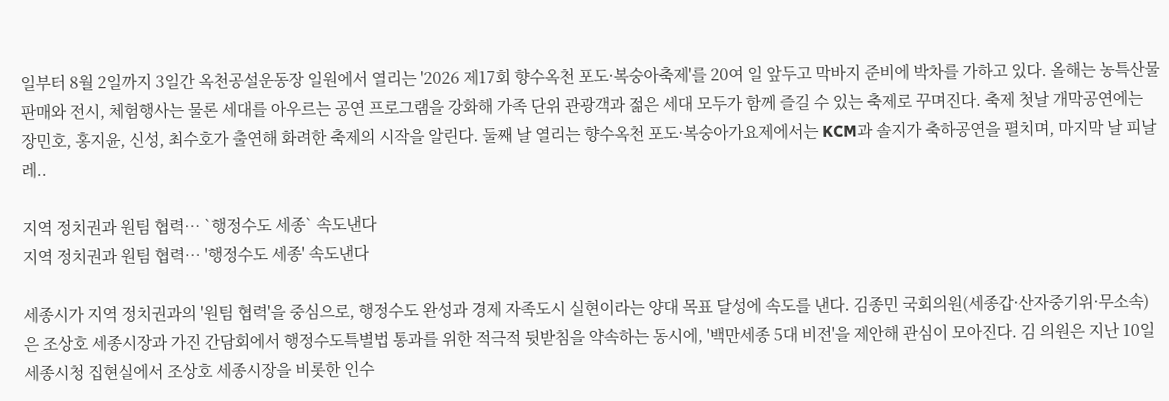일부터 8월 2일까지 3일간 옥천공설운동장 일원에서 열리는 '2026 제17회 향수옥천 포도·복숭아축제'를 20여 일 앞두고 막바지 준비에 박차를 가하고 있다. 올해는 농특산물 판매와 전시, 체험행사는 물론 세대를 아우르는 공연 프로그램을 강화해 가족 단위 관광객과 젊은 세대 모두가 함께 즐길 수 있는 축제로 꾸며진다. 축제 첫날 개막공연에는 장민호, 홍지윤, 신성, 최수호가 출연해 화려한 축제의 시작을 알린다. 둘째 날 열리는 향수옥천 포도·복숭아가요제에서는 KCM과 솔지가 축하공연을 펼치며, 마지막 날 피날레..

지역 정치권과 원팀 협력… `행정수도 세종` 속도낸다
지역 정치권과 원팀 협력… '행정수도 세종' 속도낸다

세종시가 지역 정치권과의 '원팀 협력'을 중심으로, 행정수도 완성과 경제 자족도시 실현이라는 양대 목표 달성에 속도를 낸다. 김종민 국회의원(세종갑·산자중기위·무소속)은 조상호 세종시장과 가진 간담회에서 행정수도특별법 통과를 위한 적극적 뒷받침을 약속하는 동시에, '백만세종 5대 비전'을 제안해 관심이 모아진다. 김 의원은 지난 10일 세종시청 집현실에서 조상호 세종시장을 비롯한 인수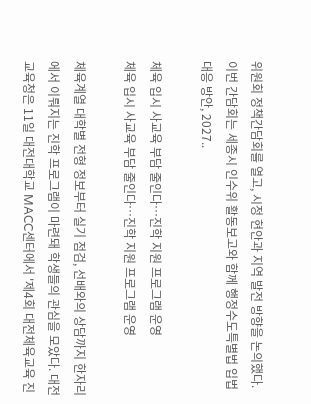위원회 정책간담회를 열고, 시정 현안과 지역 발전 방향을 논의했다. 이번 간담회는 세종시 인수위 활동보고와 함께 행정수도특별법 입법대응 방안, 2027..

체육 입시 사교육 부담 줄인다…진학 지원 프로그램 운영
체육 입시 사교육 부담 줄인다…진학 지원 프로그램 운영

체육계열 대학별 전형 정보부터 실기 점검, 선배와의 상담까지 한자리에서 이뤄지는 진학 프로그램이 마련돼 학생들의 관심을 모았다. 대전교육청은 11일 대전대학교 MACC센터에서 '제4회 대전체육교육 진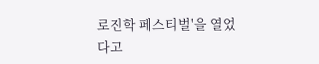로진학 페스티벌'을 열었다고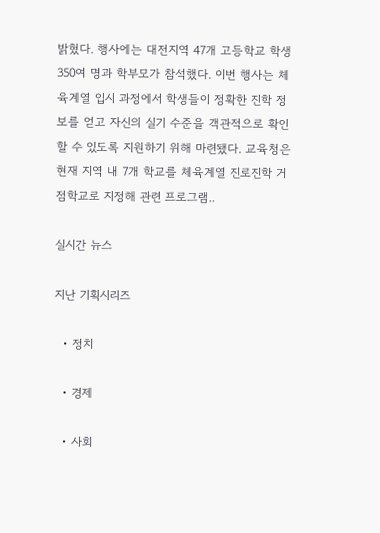밝혔다. 행사에는 대전지역 47개 고등학교 학생 350여 명과 학부모가 참석했다. 이번 행사는 체육계열 입시 과정에서 학생들이 정확한 진학 정보를 얻고 자신의 실기 수준을 객관적으로 확인할 수 있도록 지원하기 위해 마련됐다. 교육청은 현재 지역 내 7개 학교를 체육계열 진로진학 거점학교로 지정해 관련 프로그램..

실시간 뉴스

지난 기획시리즈

  • 정치

  • 경제

  • 사회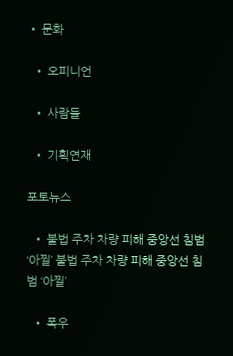• 문화

  • 오피니언

  • 사람들

  • 기획연재

포토뉴스

  • 불법 주차 차량 피해 중앙선 침범 ‘아찔’ 불법 주차 차량 피해 중앙선 침범 ‘아찔’

  • 폭우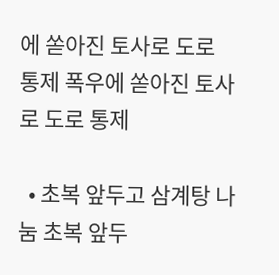에 쏟아진 토사로 도로 통제 폭우에 쏟아진 토사로 도로 통제

  • 초복 앞두고 삼계탕 나눔 초복 앞두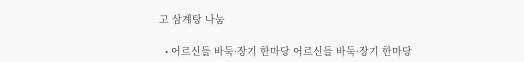고 삼계탕 나눔

  • 어르신들 바둑·장기 한마당 어르신들 바둑·장기 한마당